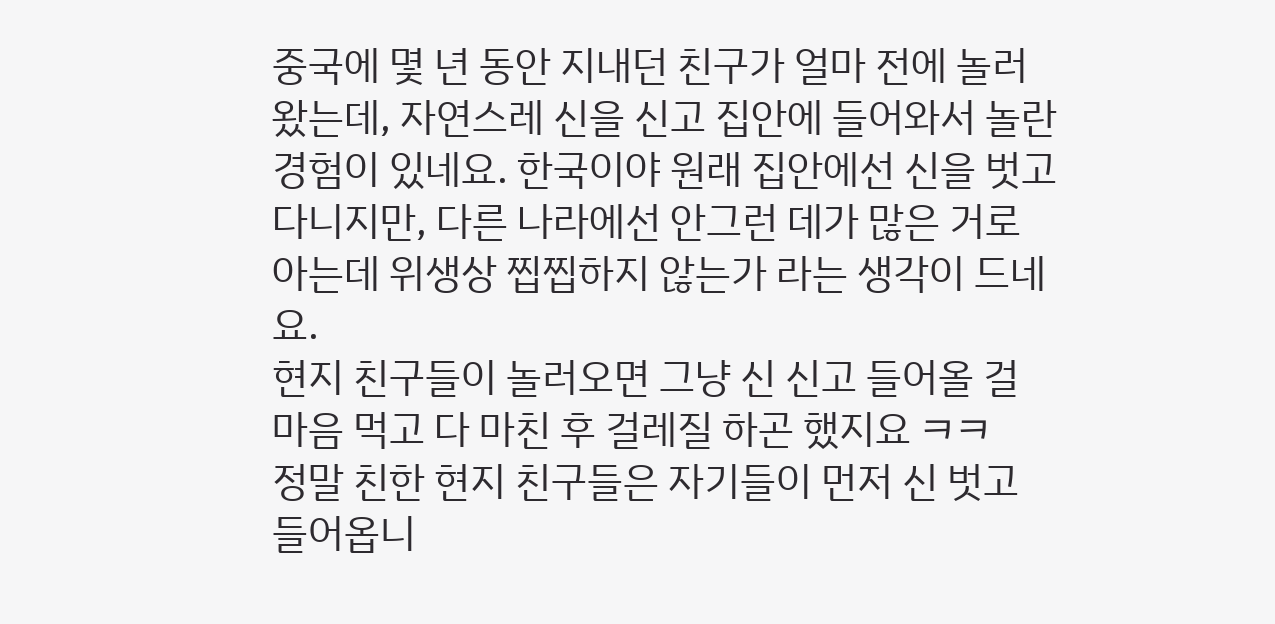중국에 몇 년 동안 지내던 친구가 얼마 전에 놀러왔는데, 자연스레 신을 신고 집안에 들어와서 놀란 경험이 있네요. 한국이야 원래 집안에선 신을 벗고 다니지만, 다른 나라에선 안그런 데가 많은 거로 아는데 위생상 찝찝하지 않는가 라는 생각이 드네요.
현지 친구들이 놀러오면 그냥 신 신고 들어올 걸
마음 먹고 다 마친 후 걸레질 하곤 했지요 ㅋㅋ
정말 친한 현지 친구들은 자기들이 먼저 신 벗고 들어옵니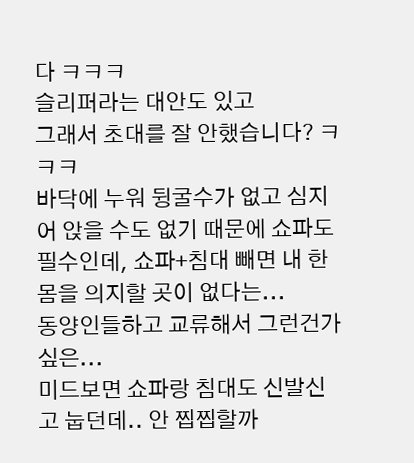다 ㅋㅋㅋ
슬리퍼라는 대안도 있고
그래서 초대를 잘 안했습니다? ㅋㅋㅋ
바닥에 누워 뒹굴수가 없고 심지어 앉을 수도 없기 때문에 쇼파도 필수인데, 쇼파+침대 빼면 내 한몸을 의지할 곳이 없다는...
동양인들하고 교류해서 그런건가 싶은...
미드보면 쇼파랑 침대도 신발신고 눕던데.. 안 찝찝할까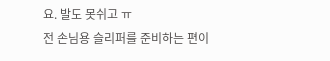요. 발도 못쉬고 ㅠ
전 손님용 슬리퍼를 준비하는 편이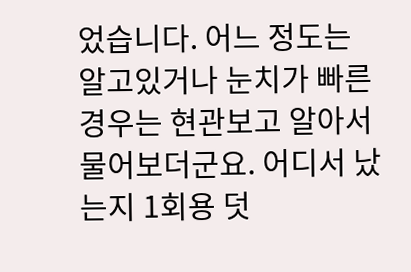었습니다. 어느 정도는 알고있거나 눈치가 빠른경우는 현관보고 알아서 물어보더군요. 어디서 났는지 1회용 덧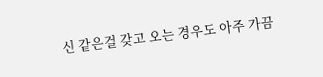신 같은걸 갖고 오는 경우도 아주 가끔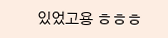있었고용 ㅎㅎㅎ